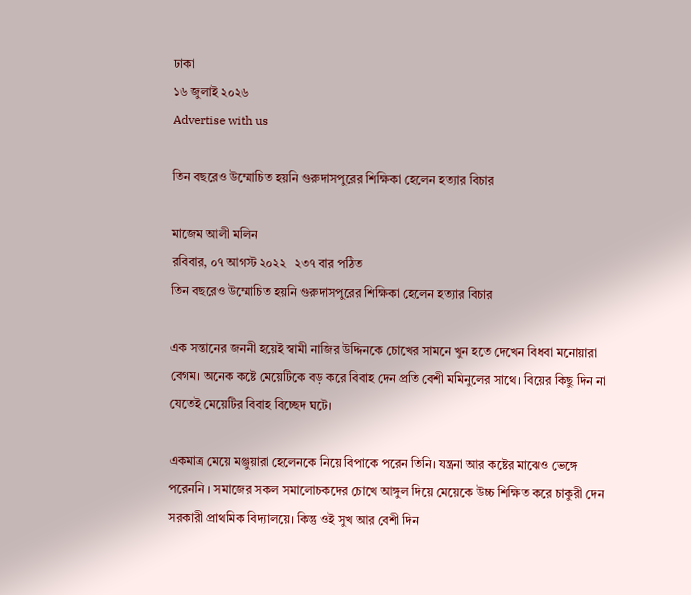ঢাকা
১৬ জুলাই ২০২৬
Advertise with us

তিন বছরেও উম্মোচিত হয়নি গুরুদাসপুরের শিক্ষিকা হেলেন হত্যার বিচার

মাজেম আলী মলিন
রবিবার, ০৭ আগস্ট ২০২২   ২৩৭ বার পঠিত
তিন বছরেও উম্মোচিত হয়নি গুরুদাসপুরের শিক্ষিকা হেলেন হত্যার বিচার

এক সন্তানের জননী হয়েই স্বামী নাজির উদ্দিনকে চোখের সামনে খুন হতে দেখেন বিধবা মনোয়ারা বেগম। অনেক কষ্টে মেয়েটিকে বড় করে বিবাহ দেন প্রতি বেশী মমিনুলের সাথে। বিয়ের কিছু দিন না যেতেই মেয়েটির বিবাহ বিচ্ছেদ ঘটে।

একমাত্র মেয়ে মঞ্জুয়ারা হেলেনকে নিয়ে বিপাকে পরেন তিনি। যন্ত্রনা আর কষ্টের মাঝেও ভেঙ্গে পরেননি । সমাজের সকল সমালোচকদের চোখে আঙ্গুল দিয়ে মেয়েকে উচ্চ শিক্ষিত করে চাকুরী দেন সরকারী প্রাথমিক বিদ্যালয়ে। কিন্তু ওই সুখ আর বেশী দিন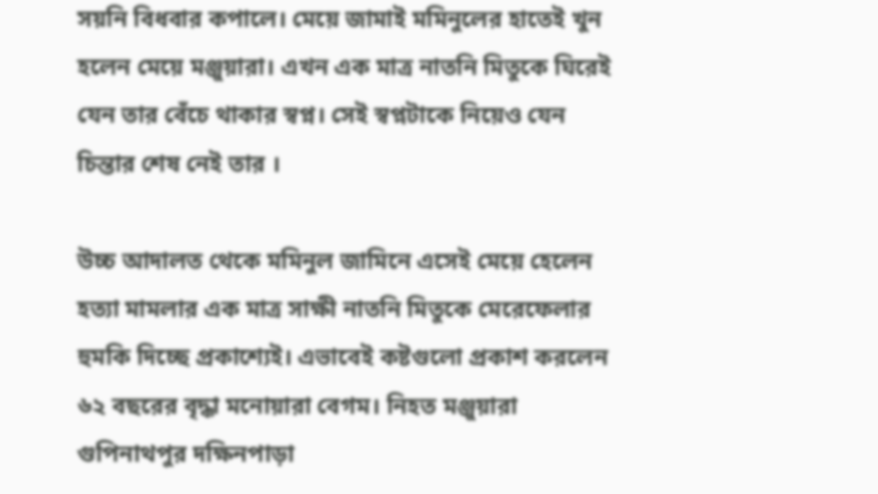সয়নি বিধবার কপালে। মেয়ে জামাই মমিনুলের হাতেই খুন হলেন মেয়ে মঞ্জুয়ারা। এখন এক মাত্র নাতনি মিতুকে ঘিরেই যেন তার বেঁচে থাকার স্বপ্ন। সেই স্বপ্নটাকে নিয়েও যেন চিন্তার শেষ নেই তার ।

উচ্চ আদালত থেকে মমিনুল জামিনে এসেই মেয়ে হেলেন হত্যা মামলার এক মাত্র সাক্ষী নাতনি মিতুকে মেরেফেলার হুমকি দিচ্ছে প্রকাশ্যেই। এভাবেই কষ্টগুলো প্রকাশ করলেন ৬২ বছরের বৃদ্ধা মনোয়ারা বেগম। নিহত মঞ্জুয়ারা গুপিনাথপুর দক্ষিনপাড়া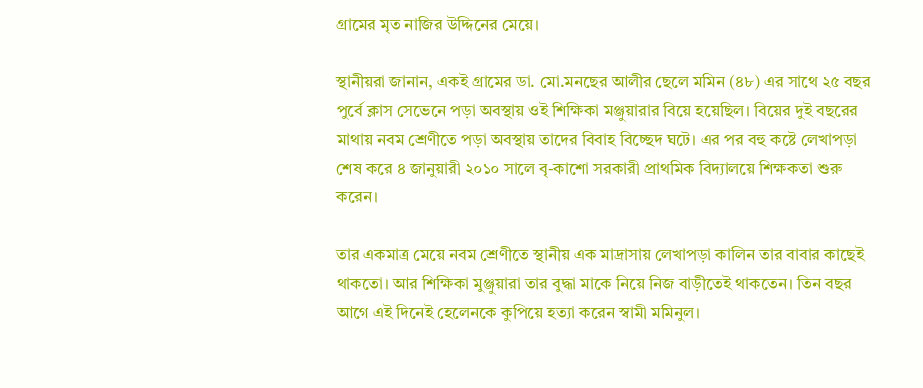গ্রামের মৃত নাজির উদ্দিনের মেয়ে।

স্থানীয়রা জানান, একই গ্রামের ডা. মো.মনছের আলীর ছেলে মমিন (৪৮) এর সাথে ২৫ বছর পুর্বে ক্লাস সেভেনে পড়া অবস্থায় ওই শিক্ষিকা মঞ্জুয়ারার বিয়ে হয়েছিল। বিয়ের দুই বছরের মাথায় নবম শ্রেণীতে পড়া অবস্থায় তাদের বিবাহ বিচ্ছেদ ঘটে। এর পর বহু কষ্টে লেখাপড়া শেষ করে ৪ জানুয়ারী ২০১০ সালে বৃ-কাশো সরকারী প্রাথমিক বিদ্যালয়ে শিক্ষকতা শুরু করেন।

তার একমাত্র মেয়ে নবম শ্রেণীতে স্থানীয় এক মাদ্রাসায় লেখাপড়া কালিন তার বাবার কাছেই থাকতো। আর শিক্ষিকা মুঞ্জুয়ারা তার বুদ্ধা মাকে নিয়ে নিজ বাড়ীতেই থাকতেন। তিন বছর আগে এই দিনেই হেলেনকে কুপিয়ে হত্যা করেন স্বামী মমিনুল।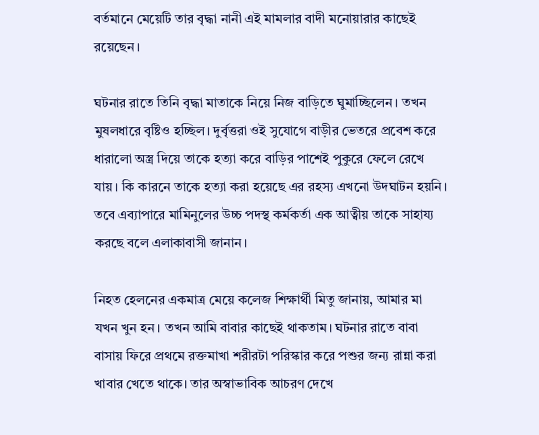বর্তমানে মেয়েটি তার বৃদ্ধা নানী এই মামলার বাদী মনোয়ারার কাছেই রয়েছেন।

ঘটনার রাতে তিনি বৃদ্ধা মাতাকে নিয়ে নিজ বাড়িতে ঘুমাচ্ছিলেন। তখন মুষলধারে বৃষ্টিও হচ্ছিল। দুর্বৃত্তরা ওই সুযোগে বাড়ীর ভেতরে প্রবেশ করে ধারালো অস্ত্র দিয়ে তাকে হত্যা করে বাড়ির পাশেই পুকুরে ফেলে রেখে যায়। কি কারনে তাকে হত্যা করা হয়েছে এর রহস্য এখনো উদঘাটন হয়নি। তবে এব্যাপারে মামিনুলের উচ্চ পদস্থ কর্মকর্তা এক আত্বীয় তাকে সাহায্য করছে বলে এলাকাবাসী জানান।

নিহত হেলনের একমাত্র মেয়ে কলেজ শিক্ষার্থী মিতু জানায়, আমার মা যখন খুন হন। তখন আমি বাবার কাছেই থাকতাম। ঘটনার রাতে বাবা বাসায় ফিরে প্রথমে রক্তমাখা শরীরটা পরিস্কার করে পশুর জন্য রান্না করা খাবার খেতে থাকে। তার অস্বাভাবিক আচরণ দেখে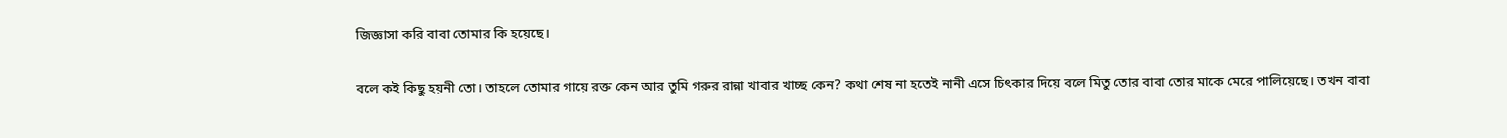জিজ্ঞাসা করি বাবা তোমার কি হয়েছে।

বলে কই কিছু হয়নী তো। তাহলে তোমার গায়ে রক্ত কেন আর তুমি গরুর রান্না খাবার খাচ্ছ কেন? কথা শেষ না হতেই নানী এসে চিৎকার দিয়ে বলে মিতু তোর বাবা তোর মাকে মেরে পালিয়েছে। তখন বাবা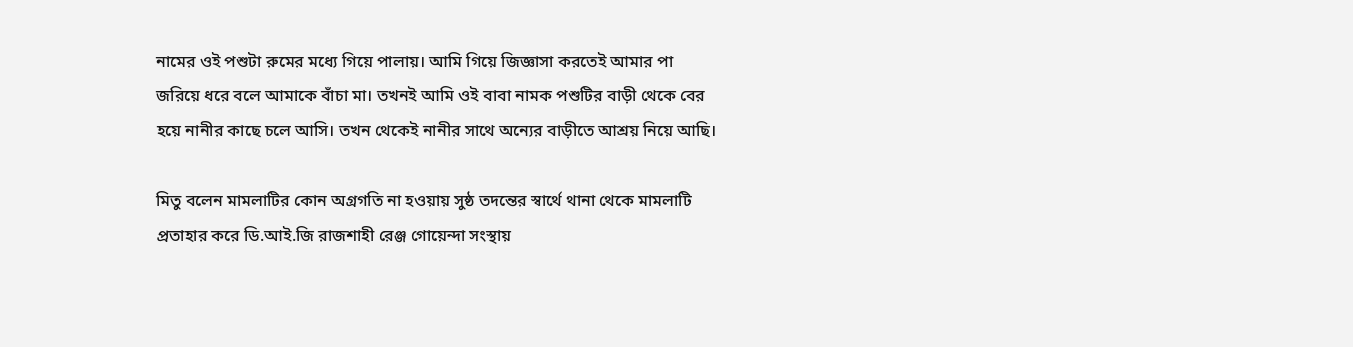নামের ওই পশুটা রুমের মধ্যে গিয়ে পালায়। আমি গিয়ে জিজ্ঞাসা করতেই আমার পা জরিয়ে ধরে বলে আমাকে বাঁচা মা। তখনই আমি ওই বাবা নামক পশুটির বাড়ী থেকে বের হয়ে নানীর কাছে চলে আসি। তখন থেকেই নানীর সাথে অন্যের বাড়ীতে আশ্রয় নিয়ে আছি।

মিতু বলেন মামলাটির কোন অগ্রগতি না হওয়ায় সুষ্ঠ তদন্তের স্বার্থে থানা থেকে মামলাটি প্রতাহার করে ডি.আই.জি রাজশাহী রেঞ্জ গোয়েন্দা সংস্থায়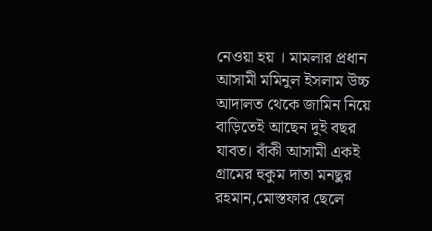নেওয়া হয় । মামলার প্রধান আসামী মমিনুল ইসলাম উচ্চ আদালত থেকে জামিন নিয়ে বাড়িতেই আছেন দুই বছর যাবত। বাঁকী আসামী একই গ্রামের হুকুম দাতা মনছুর রহমান,মোস্তফার ছেলে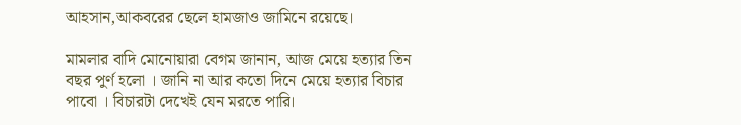আহসান,আকবরের ছেলে হামজাও জামিনে রয়েছে।

মামলার বাদি মোনোয়ারা বেগম জানান, আজ মেয়ে হত্যার তিন বছর পুর্ণ হলো । জানি না আর কতো দিনে মেয়ে হত্যার বিচার পাবো । বিচারটা দেখেই যেন মরতে পারি।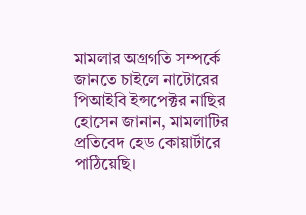মামলার অগ্রগতি সম্পর্কে জানতে চাইলে নাটোরের পিআইবি ইন্সপেক্টর নাছির হোসেন জানান, মামলাটির প্রতিবেদ হেড কোয়ার্টারে পাঠিয়েছি।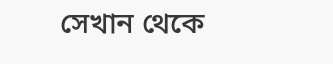সেখান থেকে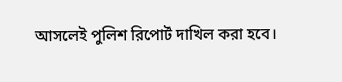আসলেই পুলিশ রিপোর্ট দাখিল করা হবে।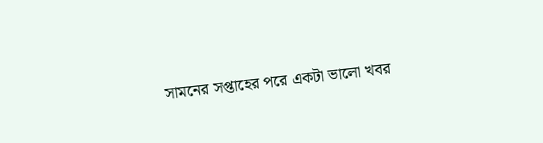সামনের সপ্তাহের পরে একটা ভালো খবর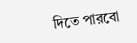দিতে পারবো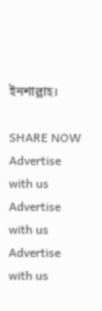ইনশাল্লাহ।

SHARE NOW
Advertise with us
Advertise with us
Advertise with us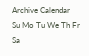Archive Calendar
Su Mo Tu We Th Fr Sa